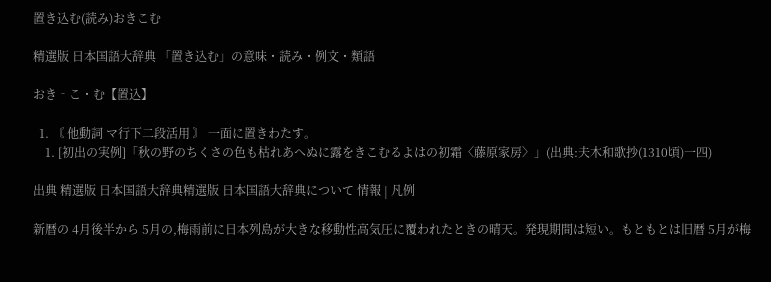置き込む(読み)おきこむ

精選版 日本国語大辞典 「置き込む」の意味・読み・例文・類語

おき‐こ・む【置込】

  1. 〘 他動詞 マ行下二段活用 〙 一面に置きわたす。
    1. [初出の実例]「秋の野のちくさの色も枯れあへぬに露をきこむるよはの初霜〈藤原家房〉」(出典:夫木和歌抄(1310頃)一四)

出典 精選版 日本国語大辞典精選版 日本国語大辞典について 情報 | 凡例

新暦の 4月後半から 5月の,梅雨前に日本列島が大きな移動性高気圧に覆われたときの晴天。発現期間は短い。もともとは旧暦 5月が梅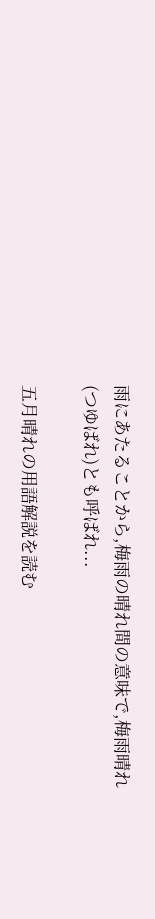雨にあたることから,梅雨の晴れ間の意味で,梅雨晴れ(つゆばれ)とも呼ばれ...

五月晴れの用語解説を読む